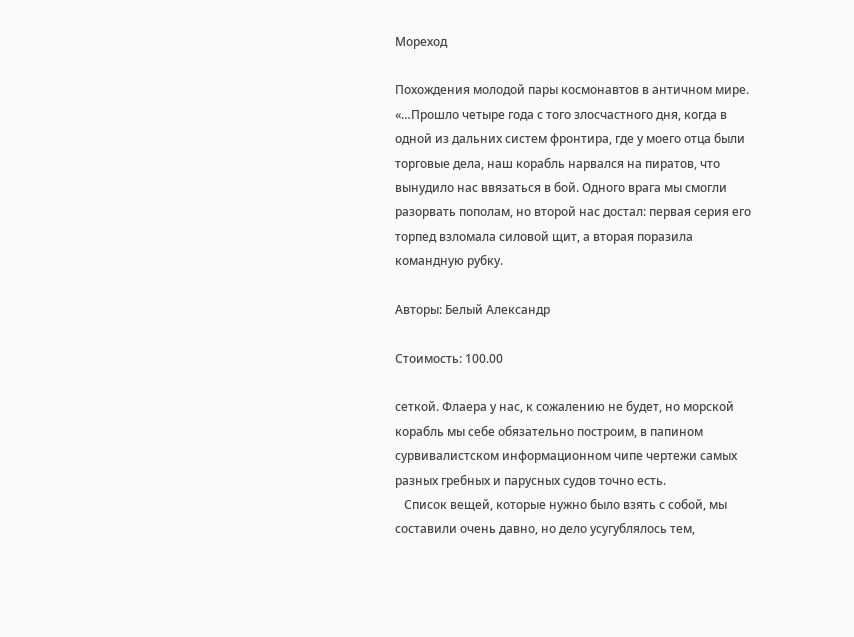Мореход

Похождения молодой пары космонавтов в античном мире. «…Прошло четыре года с того злосчастного дня, когда в одной из дальних систем фронтира, где у моего отца были торговые дела, наш корабль нарвался на пиратов, что вынудило нас ввязаться в бой. Одного врага мы смогли разорвать пополам, но второй нас достал: первая серия его торпед взломала силовой щит, а вторая поразила командную рубку.

Авторы: Белый Александр

Стоимость: 100.00

сеткой. Флаера у нас, к сожалению не будет, но морской корабль мы себе обязательно построим, в папином сурвивалистском информационном чипе чертежи самых разных гребных и парусных судов точно есть.
   Список вещей, которые нужно было взять с собой, мы составили очень давно, но дело усугублялось тем,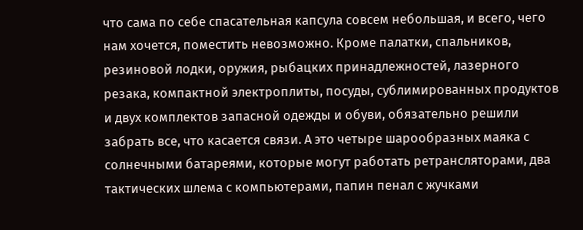что сама по себе спасательная капсула совсем небольшая, и всего, чего нам хочется, поместить невозможно. Кроме палатки, спальников, резиновой лодки, оружия, рыбацких принадлежностей, лазерного резака, компактной электроплиты, посуды, сублимированных продуктов и двух комплектов запасной одежды и обуви, обязательно решили забрать все, что касается связи. А это четыре шарообразных маяка с солнечными батареями, которые могут работать ретрансляторами, два тактических шлема с компьютерами, папин пенал с жучками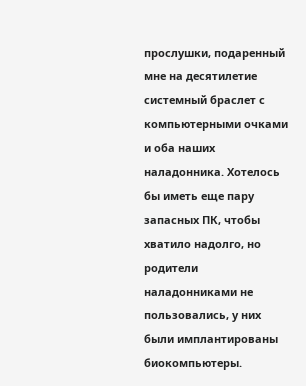прослушки, подаренный мне на десятилетие системный браслет с компьютерными очками и оба наших наладонника. Хотелось бы иметь еще пару запасных ПК, чтобы хватило надолго, но родители наладонниками не пользовались, у них были имплантированы биокомпьютеры.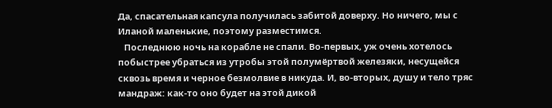Да, спасательная капсула получилась забитой доверху. Но ничего, мы с Иланой маленькие, поэтому разместимся.
   Последнюю ночь на корабле не спали. Во-первых, уж очень хотелось побыстрее убраться из утробы этой полумёртвой железяки, несущейся сквозь время и черное безмолвие в никуда. И, во-вторых, душу и тело тряс мандраж: как-то оно будет на этой дикой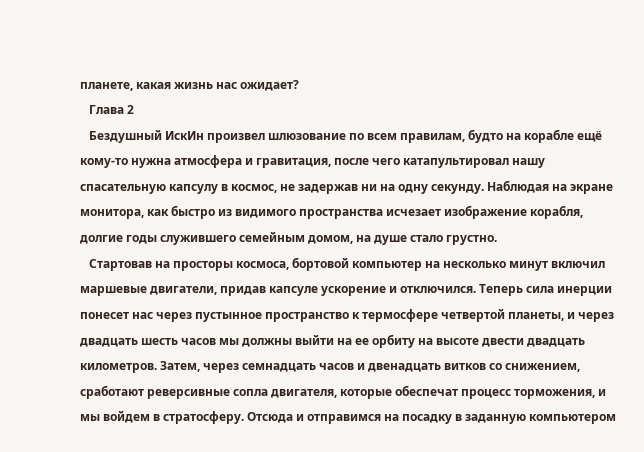планете, какая жизнь нас ожидает?
   Глава 2
   Бездушный ИскИн произвел шлюзование по всем правилам, будто на корабле ещё кому-то нужна атмосфера и гравитация, после чего катапультировал нашу спасательную капсулу в космос, не задержав ни на одну секунду. Наблюдая на экране монитора, как быстро из видимого пространства исчезает изображение корабля, долгие годы служившего семейным домом, на душе стало грустно.
   Стартовав на просторы космоса, бортовой компьютер на несколько минут включил маршевые двигатели, придав капсуле ускорение и отключился. Теперь сила инерции понесет нас через пустынное пространство к термосфере четвертой планеты, и через двадцать шесть часов мы должны выйти на ее орбиту на высоте двести двадцать километров. Затем, через семнадцать часов и двенадцать витков со снижением, сработают реверсивные сопла двигателя, которые обеспечат процесс торможения, и мы войдем в стратосферу. Отсюда и отправимся на посадку в заданную компьютером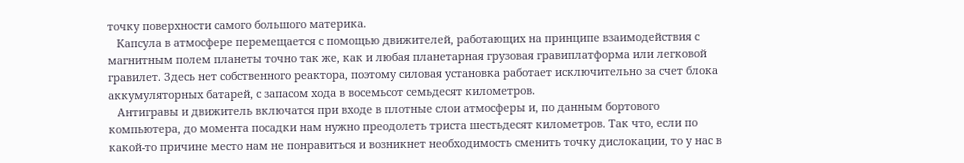точку поверхности самого большого материка.
   Капсула в атмосфере перемещается с помощью движителей, работающих на принципе взаимодействия с магнитным полем планеты точно так же, как и любая планетарная грузовая гравиплатформа или легковой гравилет. Здесь нет собственного реактора, поэтому силовая установка работает исключительно за счет блока аккумуляторных батарей, с запасом хода в восемьсот семьдесят километров.
   Антигравы и движитель включатся при входе в плотные слои атмосферы и, по данным бортового компьютера, до момента посадки нам нужно преодолеть триста шестьдесят километров. Так что, если по какой-то причине место нам не понравиться и возникнет необходимость сменить точку дислокации, то у нас в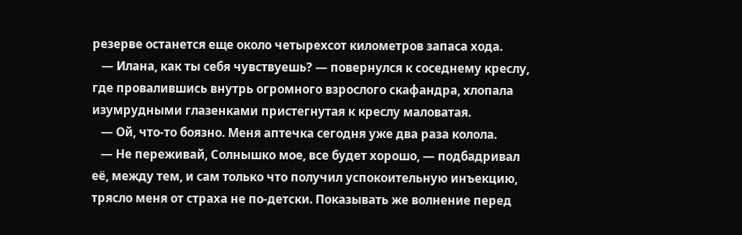резерве останется еще около четырехсот километров запаса хода.
   — Илана, как ты себя чувствуешь? — повернулся к соседнему креслу, где провалившись внутрь огромного взрослого скафандра, хлопала изумрудными глазенками пристегнутая к креслу маловатая.
   — Ой, что-то боязно. Меня аптечка сегодня уже два раза колола.
   — Не переживай, Солнышко мое, все будет хорошо, — подбадривал её, между тем, и сам только что получил успокоительную инъекцию, трясло меня от страха не по-детски. Показывать же волнение перед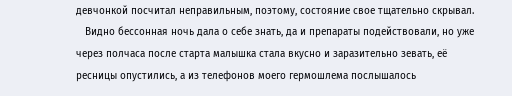девчонкой посчитал неправильным, поэтому, состояние свое тщательно скрывал.
   Видно бессонная ночь дала о себе знать, да и препараты подействовали, но уже через полчаса после старта малышка стала вкусно и заразительно зевать, её ресницы опустились, а из телефонов моего гермошлема послышалось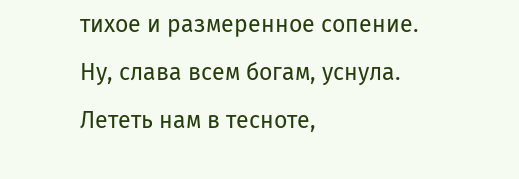тихое и размеренное сопение. Ну, слава всем богам, уснула. Лететь нам в тесноте,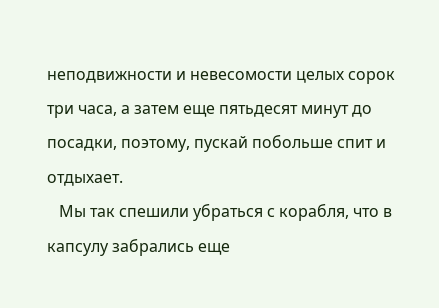неподвижности и невесомости целых сорок три часа, а затем еще пятьдесят минут до посадки, поэтому, пускай побольше спит и отдыхает.
   Мы так спешили убраться с корабля, что в капсулу забрались еще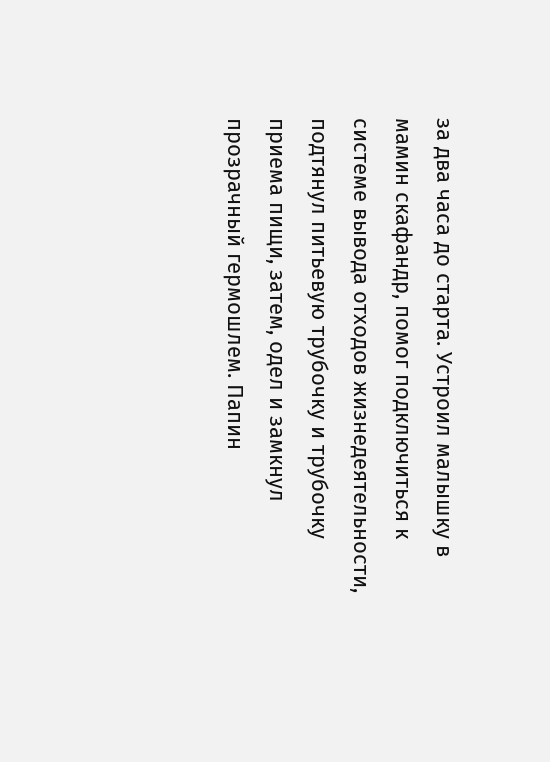за два часа до старта. Устроил малышку в мамин скафандр, помог подключиться к системе вывода отходов жизнедеятельности, подтянул питьевую трубочку и трубочку приема пищи, затем, одел и замкнул прозрачный гермошлем. Папин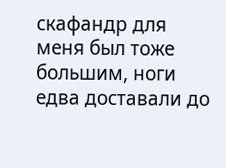скафандр для меня был тоже большим, ноги едва доставали до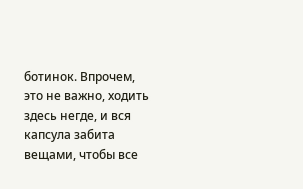ботинок. Впрочем, это не важно, ходить здесь негде, и вся капсула забита вещами, чтобы все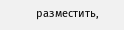разместить,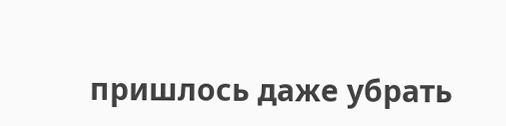пришлось даже убрать